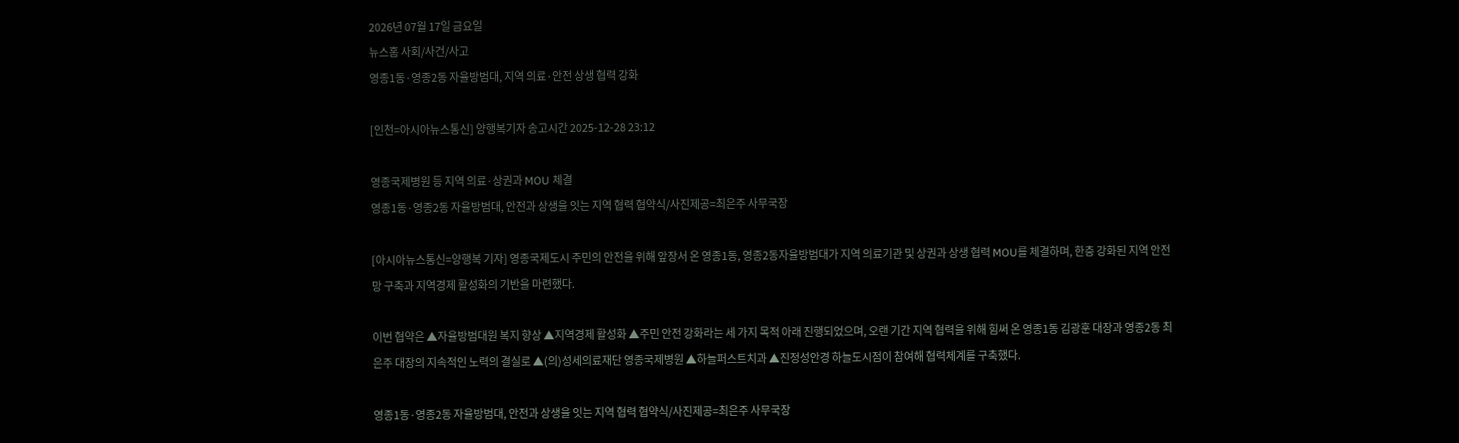2026년 07월 17일 금요일
뉴스홈 사회/사건/사고
영종1동·영종2동 자율방범대, 지역 의료·안전 상생 협력 강화

[인천=아시아뉴스통신] 양행복기자 송고시간 2025-12-28 23:12

영종국제병원 등 지역 의료·상권과 MOU 체결
영종1동·영종2동 자율방범대, 안전과 상생을 잇는 지역 협력 협약식/사진제공=최은주 사무국장

[아시아뉴스통신=양행복 기자] 영종국제도시 주민의 안전을 위해 앞장서 온 영종1동, 영종2동자율방범대가 지역 의료기관 및 상권과 상생 협력 MOU를 체결하며, 한층 강화된 지역 안전망 구축과 지역경제 활성화의 기반을 마련했다.

이번 협약은 ▲자율방범대원 복지 향상 ▲지역경제 활성화 ▲주민 안전 강화라는 세 가지 목적 아래 진행되었으며, 오랜 기간 지역 협력을 위해 힘써 온 영종1동 김광훈 대장과 영종2동 최은주 대장의 지속적인 노력의 결실로 ▲(의)성세의료재단 영종국제병원 ▲하늘퍼스트치과 ▲진정성안경 하늘도시점이 참여해 협력체계를 구축했다.

영종1동·영종2동 자율방범대, 안전과 상생을 잇는 지역 협력 협약식/사진제공=최은주 사무국장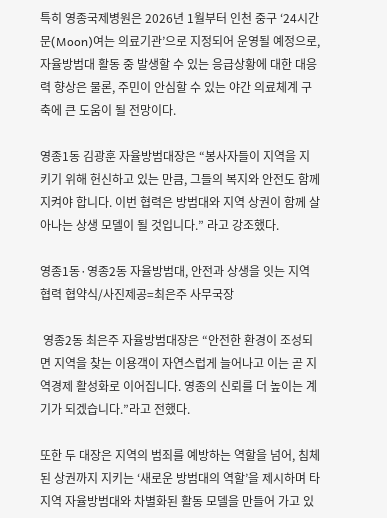특히 영종국제병원은 2026년 1월부터 인천 중구 ‘24시간 문(Moon)여는 의료기관’으로 지정되어 운영될 예정으로, 자율방범대 활동 중 발생할 수 있는 응급상황에 대한 대응력 향상은 물론, 주민이 안심할 수 있는 야간 의료체계 구축에 큰 도움이 될 전망이다.

영종1동 김광훈 자율방범대장은 “봉사자들이 지역을 지키기 위해 헌신하고 있는 만큼, 그들의 복지와 안전도 함께 지켜야 합니다. 이번 협력은 방범대와 지역 상권이 함께 살아나는 상생 모델이 될 것입니다.” 라고 강조했다.

영종1동·영종2동 자율방범대, 안전과 상생을 잇는 지역 협력 협약식/사진제공=최은주 사무국장

 영종2동 최은주 자율방범대장은 “안전한 환경이 조성되면 지역을 찾는 이용객이 자연스럽게 늘어나고 이는 곧 지역경제 활성화로 이어집니다. 영종의 신뢰를 더 높이는 계기가 되겠습니다.”라고 전했다.

또한 두 대장은 지역의 범죄를 예방하는 역할을 넘어, 침체된 상권까지 지키는 ‘새로운 방범대의 역할’을 제시하며 타 지역 자율방범대와 차별화된 활동 모델을 만들어 가고 있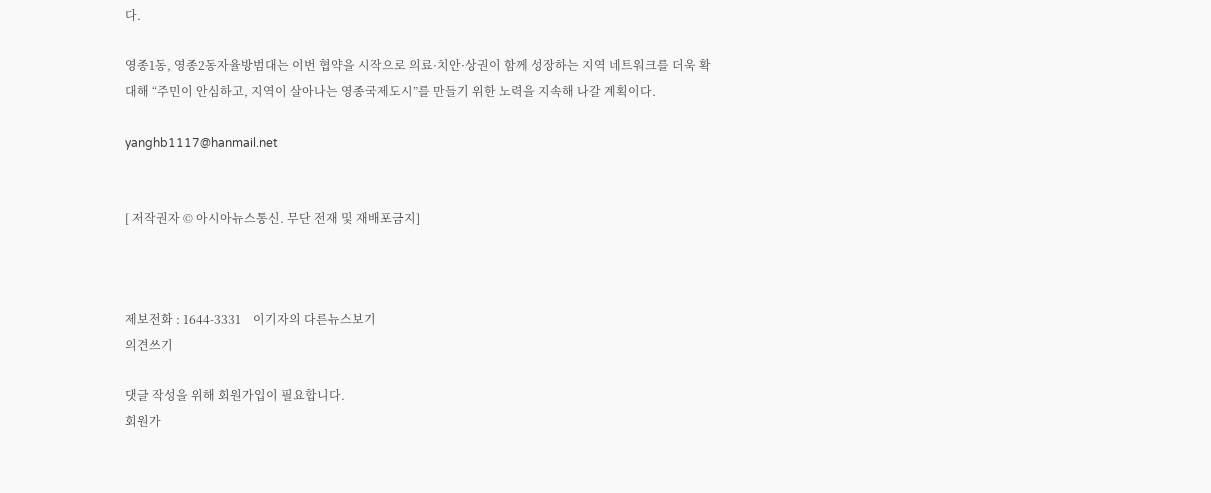다.

영종1동, 영종2동자율방범대는 이번 협약을 시작으로 의료·치안·상권이 함께 성장하는 지역 네트워크를 더욱 확대해 “주민이 안심하고, 지역이 살아나는 영종국제도시”를 만들기 위한 노력을 지속해 나갈 계획이다.

yanghb1117@hanmail.net


[ 저작권자 © 아시아뉴스통신. 무단 전재 및 재배포금지]



제보전화 : 1644-3331    이기자의 다른뉴스보기
의견쓰기

댓글 작성을 위해 회원가입이 필요합니다.
회원가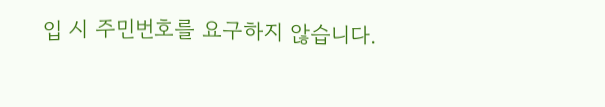입 시 주민번호를 요구하지 않습니다.